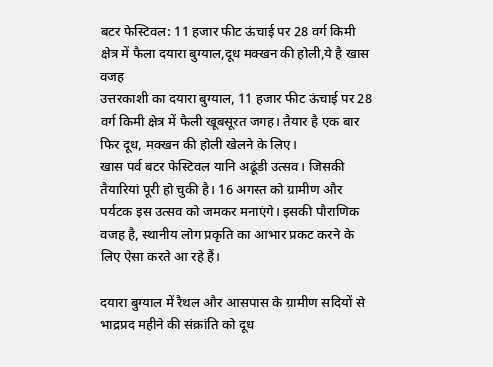बटर फेस्टिवल: 11 हजार फीट ऊंचाई पर 28 वर्ग किमी क्षेत्र में फैला दयारा बुग्याल,दूध मक्खन की होली,ये है खास वजह
उत्तरकाशी का दयारा बुग्याल, 11 हजार फीट ऊंचाई पर 28 वर्ग किमी क्षेत्र में फैली खूबसूरत जगह। तैयार है एक बार फिर दूध, मक्खन की होली खेलने के लिए।
खास पर्व बटर फेस्टिवल यानि अढूंडी उत्सव। जिसकी तैयारियां पूरी हो चुकी है। 16 अगस्त को ग्रामीण और पर्यटक इस उत्सव को जमकर मनाएंगे। इसकी पौराणिक वजह है, स्थानीय लोग प्रकृति का आभार प्रकट करने के लिए ऐसा करते आ रहे हैं।

दयारा बुग्याल में रैथल और आसपास के ग्रामीण सदियों से भाद्रप्रद महीने की संक्रांति को दूध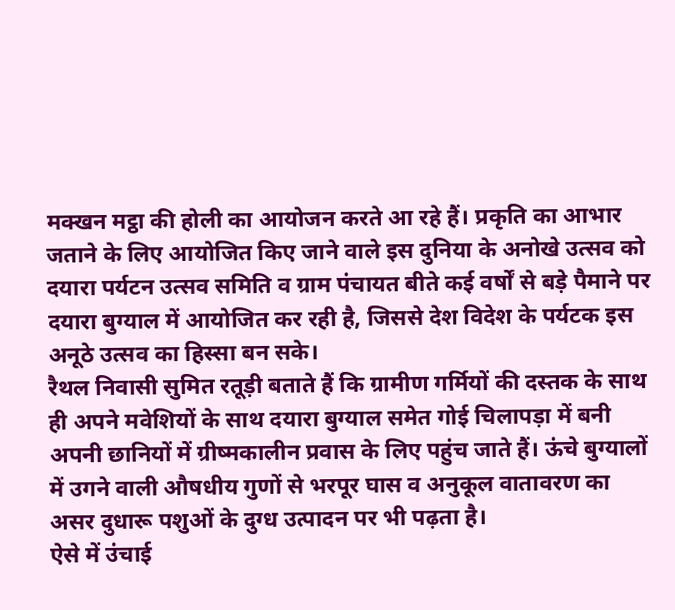मक्खन मट्ठा की होली का आयोजन करते आ रहे हैं। प्रकृति का आभार जताने के लिए आयोजित किए जाने वाले इस दुनिया के अनोखे उत्सव को दयारा पर्यटन उत्सव समिति व ग्राम पंचायत बीते कई वर्षों से बड़े पैमाने पर दयारा बुग्याल में आयोजित कर रही है, जिससे देश विदेश के पर्यटक इस अनूठे उत्सव का हिस्सा बन सके।
रैथल निवासी सुमित रतूड़ी बताते हैं कि ग्रामीण गर्मियों की दस्तक के साथ ही अपने मवेशियों के साथ दयारा बुग्याल समेत गोई चिलापड़ा में बनी अपनी छानियों में ग्रीष्मकालीन प्रवास के लिए पहुंच जाते हैं। ऊंचे बुग्यालों में उगने वाली औषधीय गुणों से भरपूर घास व अनुकूल वातावरण का असर दुधारू पशुओं के दुग्ध उत्पादन पर भी पढ़ता है।
ऐसे में उंचाई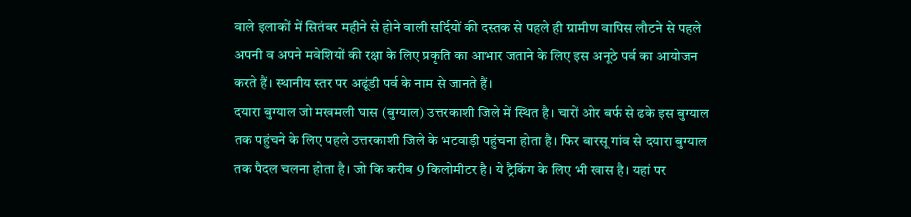वाले इलाकों में सितंबर महीने से होने वाली सर्दियों की दस्तक से पहले ही ग्रामीण वापिस लौटने से पहले अपनी व अपने मवेशियों की रक्षा के लिए प्रकृति का आभार जताने के लिए इस अनूठे पर्व का आयोजन करते हैं। स्थानीय स्तर पर अढूंडी पर्व के नाम से जानते हैं।
दयारा बुग्याल जो मखमली घास (बुग्याल) उत्तरकाशी जिले में स्थित है। चारों ओर बर्फ से ढके इस बुग्याल तक पहुंचने के लिए पहले उत्तरकाशी जिले के भटवाड़ी पहुंचना होता है। फिर बारसू गांव से दयारा बुग्याल तक पैदल चलना होता है। जो कि करीब 9 किलोमीटर है। ये ट्रैकिंग के लिए भी खास है। यहां पर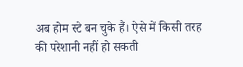अब होम स्टे बन चुके हैं। ऐसे में किसी तरह की परेशानी नहीं हो सकती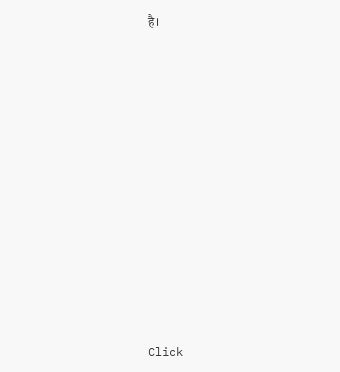है।












Click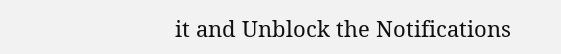it and Unblock the Notifications